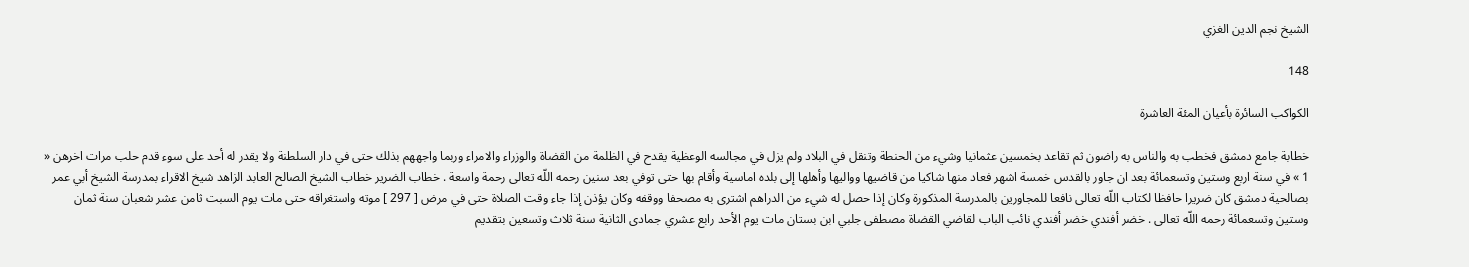الشيخ نجم الدين الغزي

148

الكواكب السائرة بأعيان المئة العاشرة

خطابة جامع دمشق فخطب به والناس به راضون ثم تقاعد بخمسين عثمانيا وشيء من الحنطة وتنقل في البلاد ولم يزل في مجالسه الوعظية يقدح في الظلمة من القضاة والوزراء والامراء وربما واجههم بذلك حتى في دار السلطنة ولا يقدر له أحد على سوء قدم حلب مرات اخرهن « 1 » في سنة اربع وستين وتسعمائة بعد ان جاور بالقدس خمسة اشهر فعاد منها شاكيا من قاضيها وواليها وأهلها إلى بلده اماسية وأقام بها حتى توفي بعد سنين رحمه اللّه تعالى رحمة واسعة . خطاب الضرير خطاب الشيخ الصالح العابد الزاهد شيخ الاقراء بمدرسة الشيخ أبي عمر بصالحية دمشق كان ضريرا حافظا لكتاب اللّه تعالى نافعا للمجاورين بالمدرسة المذكورة وكان إذا حصل له شيء من الدراهم اشترى به مصحفا ووقفه وكان يؤذن إذا جاء وقت الصلاة حتى في مرض [ 297 ] موته واستغراقه حتى مات يوم السبت ثامن عشر شعبان سنة ثمان وستين وتسعمائة رحمه اللّه تعالى . خضر أفندي خضر أفندي نائب الباب لقاضي القضاة مصطفى جلبي ابن بستان مات يوم الأحد رابع عشري جمادى الثانية سنة ثلاث وتسعين بتقديم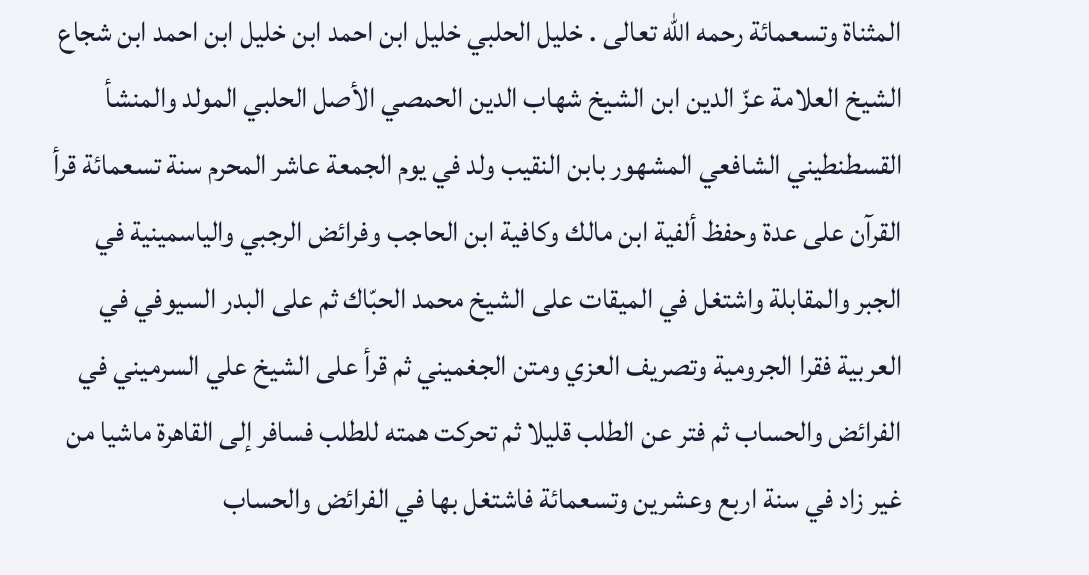المثناة وتسعمائة رحمه اللّه تعالى . خليل الحلبي خليل ابن احمد ابن خليل ابن احمد ابن شجاع الشيخ العلامة عزّ الدين ابن الشيخ شهاب الدين الحمصي الأصل الحلبي المولد والمنشأ القسطنطيني الشافعي المشهور بابن النقيب ولد في يوم الجمعة عاشر المحرم سنة تسعمائة قرأ القرآن على عدة وحفظ ألفية ابن مالك وكافية ابن الحاجب وفرائض الرجبي والياسمينية في الجبر والمقابلة واشتغل في الميقات على الشيخ محمد الحبّاك ثم على البدر السيوفي في العربية فقرا الجرومية وتصريف العزي ومتن الجغميني ثم قرأ على الشيخ علي السرميني في الفرائض والحساب ثم فتر عن الطلب قليلا ثم تحركت همته للطلب فسافر إلى القاهرة ماشيا من غير زاد في سنة اربع وعشرين وتسعمائة فاشتغل بها في الفرائض والحساب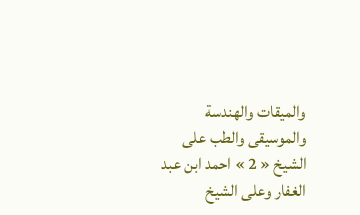والميقات والهندسة والموسيقى والطب على الشيخ « 2 » احمد ابن عبد الغفار وعلى الشيخ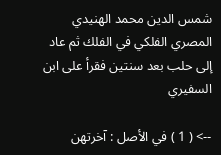شمس الدين محمد الهنيدي المصري الفلكي في الفلك ثم عاد إلى حلب بعد سنتين فقرأ على ابن السفيري

--> ( 1 ) في الأصل : آخرتهن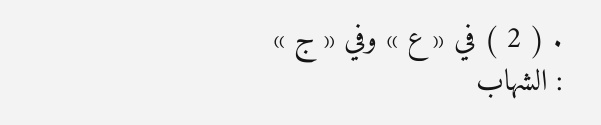. ( 2 ) في « ع » وفي « ج » : الشهاب